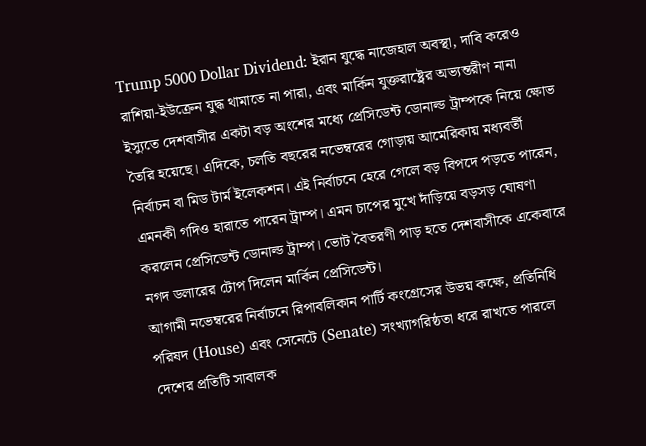Trump 5000 Dollar Dividend: ইরান যুদ্ধে নাজেহাল অবস্থা, দাবি করেও রাশিয়া-ইউক্রেন যুদ্ধ থামাতে না পারা, এবং মার্কিন যুক্তরাষ্ট্রের অভ্যন্তরীণ নানা ইস্যুতে দেশবাসীর একটা বড় অংশের মধ্যে প্রেসিডেন্ট ডোনাল্ড ট্রাম্পকে নিয়ে ক্ষোভ তৈরি হয়েছে। এদিকে, চলতি বছরের নভেম্বরের গোড়ায় আমেরিকায় মধ্যবর্তী নির্বাচন বা মিড টার্ম ইলেকশন। এই নির্বাচনে হেরে গেলে বড় বিপদে পড়তে পারেন, এমনকী গদিও হারাতে পারেন ট্রাম্প। এমন চাপের মুখে দাঁড়িয়ে বড়সড় ঘোষণা করলেন প্রেসিডেন্ট ডোনাল্ড ট্রাম্প। ভোট বৈতরণী পাড় হতে দেশবাসীকে একেবারে নগদ ডলারের টোপ দিলেন মার্কিন প্রেসিডেন্ট।
আগামী নভেম্বরের নির্বাচনে রিপাবলিকান পার্টি কংগ্রেসের উভয় কক্ষে, প্রতিনিধি পরিষদ (House) এবং সেনেটে (Senate) সংখ্যাগরিষ্ঠতা ধরে রাখতে পারলে দেশের প্রতিটি সাবালক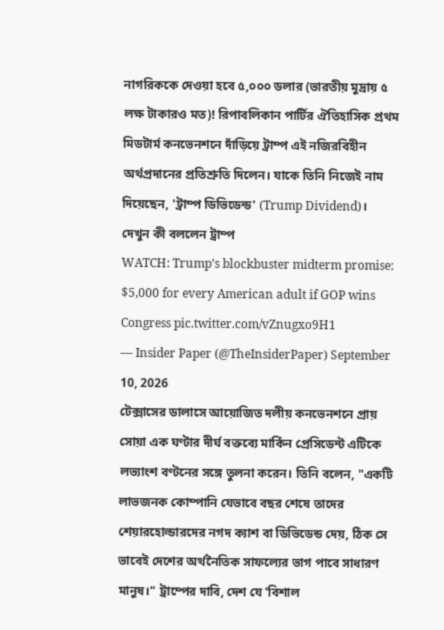নাগরিককে দেওয়া হবে ৫,০০০ ডলার (ভারতীয় মুদ্রায় ৫ লক্ষ টাকারও মত)! রিপাবলিকান পার্টির ঐতিহাসিক প্রথম মিডটার্ম কনভেনশনে দাঁড়িয়ে ট্রাম্প এই নজিরবিহীন অর্থপ্রদানের প্রতিশ্রুতি দিলেন। যাকে তিনি নিজেই নাম দিয়েছেন, 'ট্রাম্প ডিভিডেন্ড' (Trump Dividend)।
দেখুন কী বললেন ট্রাম্প
WATCH: Trump’s blockbuster midterm promise: $5,000 for every American adult if GOP wins Congress pic.twitter.com/vZnugxo9H1
— Insider Paper (@TheInsiderPaper) September 10, 2026
টেক্সাসের ডালাসে আয়োজিত দলীয় কনভেনশনে প্রায় সোয়া এক ঘণ্টার দীর্ঘ বক্তব্যে মার্কিন প্রেসিডেন্ট এটিকে লভ্যাংশ বণ্টনের সঙ্গে তুলনা করেন। তিনি বলেন, "একটি লাভজনক কোম্পানি যেভাবে বছর শেষে তাদের শেয়ারহোল্ডারদের নগদ ক্যাশ বা ডিভিডেন্ড দেয়, ঠিক সে ভাবেই দেশের অর্থনৈতিক সাফল্যের ভাগ পাবে সাধারণ মানুষ।" ট্রাম্পের দাবি, দেশ যে 'বিশাল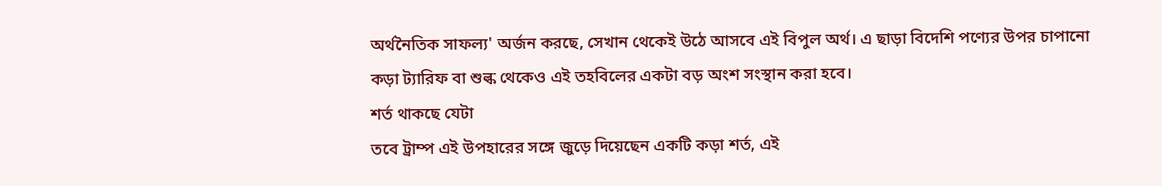অর্থনৈতিক সাফল্য' অর্জন করছে, সেখান থেকেই উঠে আসবে এই বিপুল অর্থ। এ ছাড়া বিদেশি পণ্যের উপর চাপানো কড়া ট্যারিফ বা শুল্ক থেকেও এই তহবিলের একটা বড় অংশ সংস্থান করা হবে।
শর্ত থাকছে যেটা
তবে ট্রাম্প এই উপহারের সঙ্গে জুড়ে দিয়েছেন একটি কড়া শর্ত, এই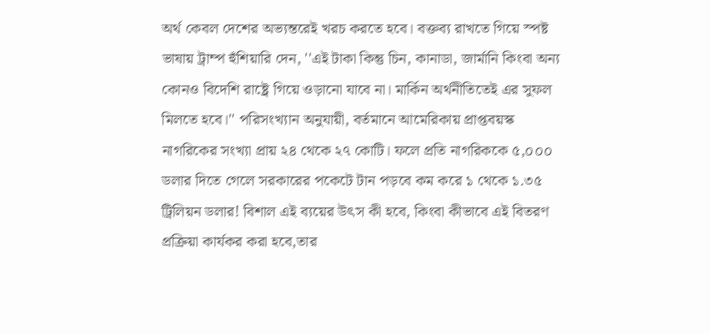অর্থ কেবল দেশের অভ্যন্তরেই খরচ করতে হবে। বক্তব্য রাখতে গিয়ে স্পষ্ট ভাষায় ট্রাম্প হুঁশিয়ারি দেন, ''এই টাকা কিন্তু চিন, কানাডা, জার্মানি কিংবা অন্য কোনও বিদেশি রাষ্ট্রে গিয়ে ওড়ানো যাবে না। মার্কিন অর্থনীতিতেই এর সুফল মিলতে হবে।'' পরিসংখ্যান অনুযায়ী, বর্তমানে আমেরিকায় প্রাপ্তবয়স্ক নাগরিকের সংখ্যা প্রায় ২৪ থেকে ২৭ কোটি। ফলে প্রতি নাগরিককে ৫,০০০ ডলার দিতে গেলে সরকারের পকেটে টান পড়বে কম করে ১ থেকে ১.৩৫ ট্রিলিয়ন ডলার! বিশাল এই ব্যয়ের উৎস কী হবে, কিংবা কীভাবে এই বিতরণ প্রক্রিয়া কার্যকর করা হবে,তার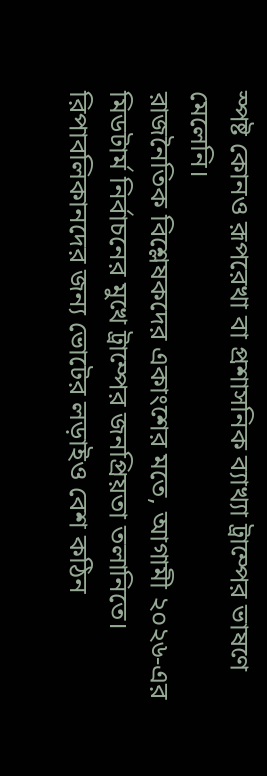স্পষ্ট কোনও রূপরেখা বা প্রশাসনিক ব্যাখ্যা ট্রাম্পের ভাষণে মেলেনি।
রাজনৈতিক বিশ্লেষকদের একাংশের মতে, আগামী ২০২৬-এর মিডটার্ম নির্বাচনের মুখে ট্রাম্পের জনপ্রিয়তা তলানিতে। রিপাবলিকানদের জন্য ভোটের লড়াইও বেশ কঠিন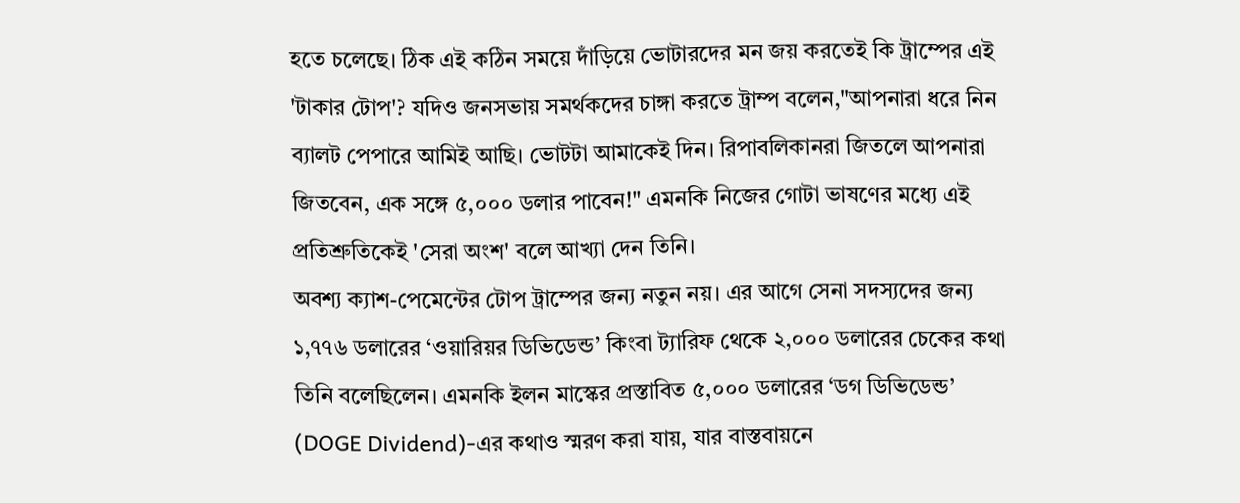হতে চলেছে। ঠিক এই কঠিন সময়ে দাঁড়িয়ে ভোটারদের মন জয় করতেই কি ট্রাম্পের এই 'টাকার টোপ'? যদিও জনসভায় সমর্থকদের চাঙ্গা করতে ট্রাম্প বলেন,"আপনারা ধরে নিন ব্যালট পেপারে আমিই আছি। ভোটটা আমাকেই দিন। রিপাবলিকানরা জিতলে আপনারা জিতবেন, এক সঙ্গে ৫,০০০ ডলার পাবেন!" এমনকি নিজের গোটা ভাষণের মধ্যে এই প্রতিশ্রুতিকেই 'সেরা অংশ' বলে আখ্যা দেন তিনি।
অবশ্য ক্যাশ-পেমেন্টের টোপ ট্রাম্পের জন্য নতুন নয়। এর আগে সেনা সদস্যদের জন্য ১,৭৭৬ ডলারের ‘ওয়ারিয়র ডিভিডেন্ড’ কিংবা ট্যারিফ থেকে ২,০০০ ডলারের চেকের কথা তিনি বলেছিলেন। এমনকি ইলন মাস্কের প্রস্তাবিত ৫,০০০ ডলারের ‘ডগ ডিভিডেন্ড’ (DOGE Dividend)-এর কথাও স্মরণ করা যায়, যার বাস্তবায়নে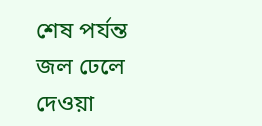শেষ পর্যন্ত জল ঢেলে দেওয়া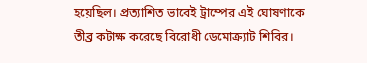হয়েছিল। প্রত্যাশিত ভাবেই ট্রাম্পের এই ঘোষণাকে তীব্র কটাক্ষ করেছে বিরোধী ডেমোক্র্যাট শিবির।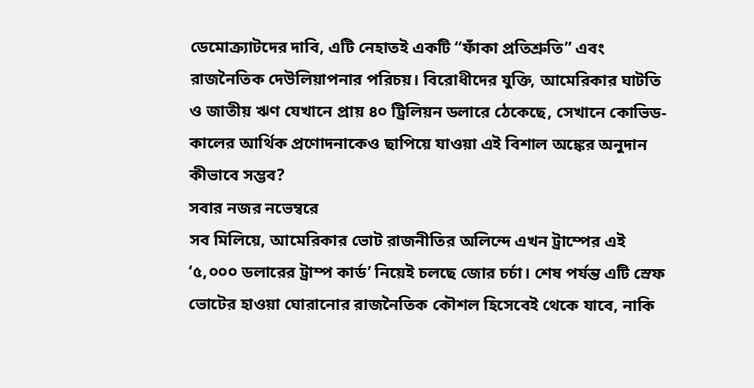ডেমোক্র্যাটদের দাবি, এটি নেহাতই একটি “ফাঁকা প্রতিশ্রুতি” এবং রাজনৈতিক দেউলিয়াপনার পরিচয়। বিরোধীদের যুক্তি, আমেরিকার ঘাটতি ও জাতীয় ঋণ যেখানে প্রায় ৪০ ট্রিলিয়ন ডলারে ঠেকেছে, সেখানে কোভিড-কালের আর্থিক প্রণোদনাকেও ছাপিয়ে যাওয়া এই বিশাল অঙ্কের অনুদান কীভাবে সম্ভব?
সবার নজর নভেম্বরে
সব মিলিয়ে, আমেরিকার ভোট রাজনীতির অলিন্দে এখন ট্রাম্পের এই ‘৫,০০০ ডলারের ট্রাম্প কার্ড’ নিয়েই চলছে জোর চর্চা। শেষ পর্যন্ত এটি স্রেফ ভোটের হাওয়া ঘোরানোর রাজনৈতিক কৌশল হিসেবেই থেকে যাবে, নাকি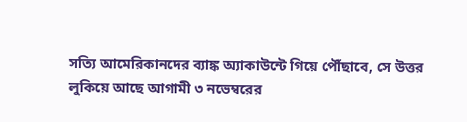সত্যি আমেরিকানদের ব্যাঙ্ক অ্যাকাউন্টে গিয়ে পৌঁছাবে, সে উত্তর লুকিয়ে আছে আগামী ৩ নভেম্বরের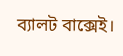ব্যালট বাক্সেই।